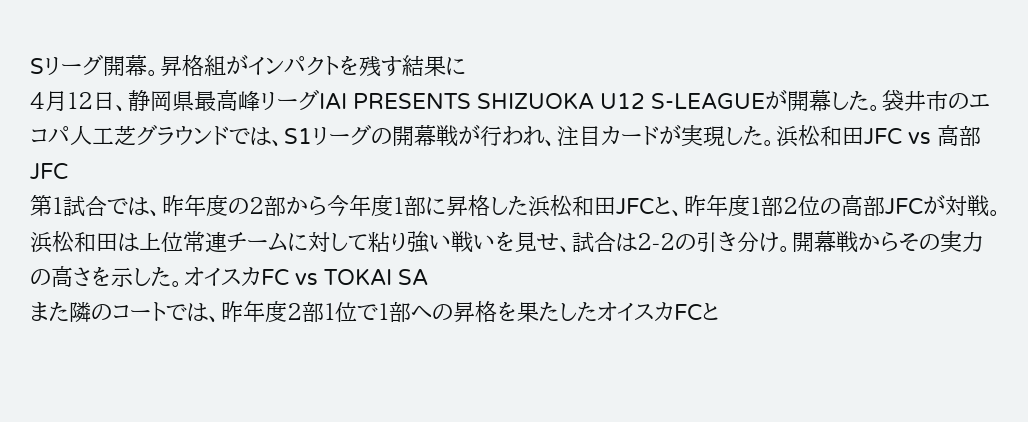Sリーグ開幕。昇格組がインパクトを残す結果に
4月12日、静岡県最高峰リーグIAI PRESENTS SHIZUOKA U12 S-LEAGUEが開幕した。袋井市のエコパ人工芝グラウンドでは、S1リーグの開幕戦が行われ、注目カードが実現した。浜松和田JFC vs 高部JFC
第1試合では、昨年度の2部から今年度1部に昇格した浜松和田JFCと、昨年度1部2位の高部JFCが対戦。浜松和田は上位常連チームに対して粘り強い戦いを見せ、試合は2-2の引き分け。開幕戦からその実力の高さを示した。オイスカFC vs TOKAI SA
また隣のコートでは、昨年度2部1位で1部への昇格を果たしたオイスカFCと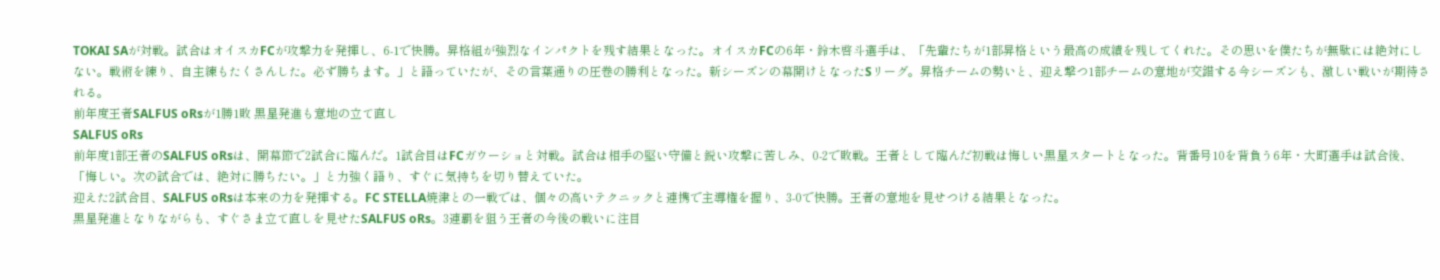TOKAI SAが対戦。試合はオイスカFCが攻撃力を発揮し、6-1で快勝。昇格組が強烈なインパクトを残す結果となった。オイスカFCの6年・鈴木啓斗選手は、「先輩たちが1部昇格という最高の成績を残してくれた。その思いを僕たちが無駄には絶対にしない。戦術を練り、自主練もたくさんした。必ず勝ちます。」と語っていたが、その言葉通りの圧巻の勝利となった。新シーズンの幕開けとなったSリーグ。昇格チームの勢いと、迎え撃つ1部チームの意地が交錯する今シーズンも、激しい戦いが期待される。
前年度王者SALFUS oRsが1勝1敗 黒星発進も意地の立て直し
SALFUS oRs
前年度1部王者のSALFUS oRsは、開幕節で2試合に臨んだ。1試合目はFCガウーショと対戦。試合は相手の堅い守備と鋭い攻撃に苦しみ、0-2で敗戦。王者として臨んだ初戦は悔しい黒星スタートとなった。背番号10を背負う6年・大町選手は試合後、「悔しい。次の試合では、絶対に勝ちたい。」と力強く語り、すぐに気持ちを切り替えていた。
迎えた2試合目、SALFUS oRsは本来の力を発揮する。FC STELLA焼津との一戦では、個々の高いテクニックと連携で主導権を握り、3-0で快勝。王者の意地を見せつける結果となった。
黒星発進となりながらも、すぐさま立て直しを見せたSALFUS oRs。3連覇を狙う王者の今後の戦いに注目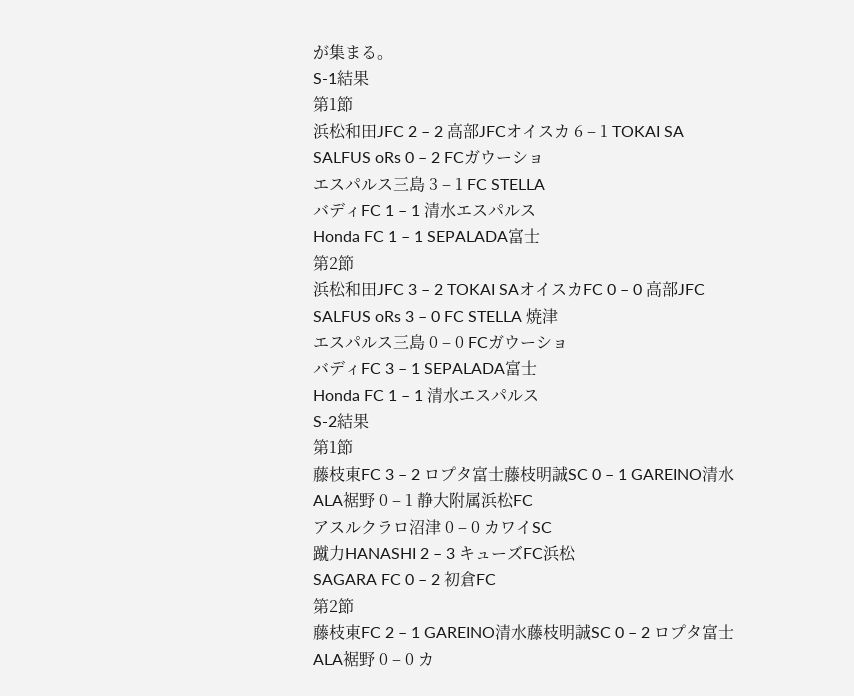が集まる。
S-1結果
第1節
浜松和田JFC 2 – 2 高部JFCオイスカ 6 – 1 TOKAI SA
SALFUS oRs 0 – 2 FCガウーショ
エスパルス三島 3 – 1 FC STELLA
バディFC 1 – 1 清水エスパルス
Honda FC 1 – 1 SEPALADA富士
第2節
浜松和田JFC 3 – 2 TOKAI SAオイスカFC 0 – 0 高部JFC
SALFUS oRs 3 – 0 FC STELLA 焼津
エスパルス三島 0 – 0 FCガウーショ
バディFC 3 – 1 SEPALADA富士
Honda FC 1 – 1 清水エスパルス
S-2結果
第1節
藤枝東FC 3 – 2 ロプタ富士藤枝明誠SC 0 – 1 GAREINO清水
ALA裾野 0 – 1 静大附属浜松FC
アスルクラロ沼津 0 – 0 カワイSC
蹴力HANASHI 2 – 3 キューズFC浜松
SAGARA FC 0 – 2 初倉FC
第2節
藤枝東FC 2 – 1 GAREINO清水藤枝明誠SC 0 – 2 ロプタ富士
ALA裾野 0 – 0 カ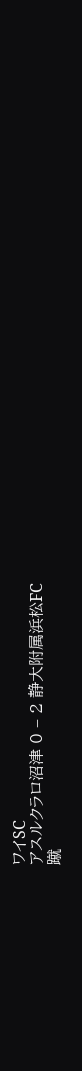ワイSC
アスルクラロ沼津 0 – 2 静大附属浜松FC
蹴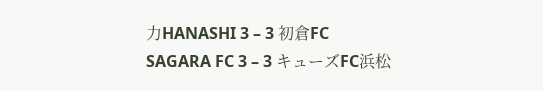力HANASHI 3 – 3 初倉FC
SAGARA FC 3 – 3 キューズFC浜松